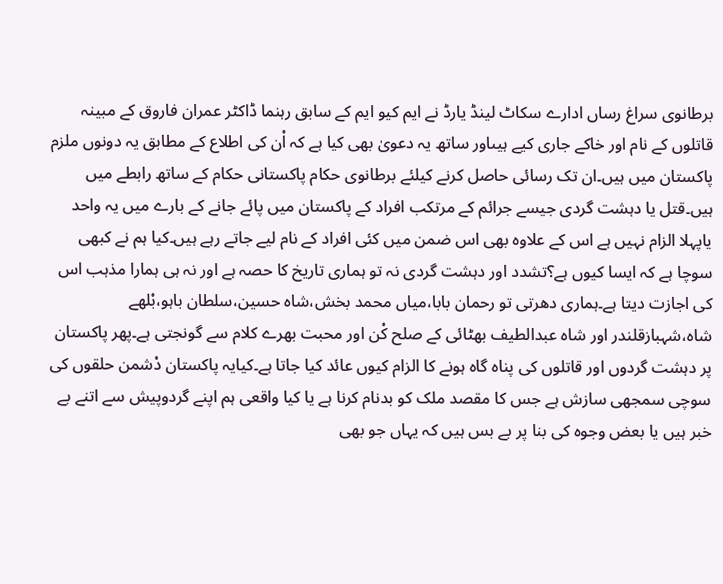برطانوی سراغ رساں ادارے سکاٹ لینڈ یارڈ نے ایم کیو ایم کے سابق رہنما ڈاکٹر عمران فاروق کے مبینہ قاتلوں کے نام اور خاکے جاری کیے ہیںاور ساتھ یہ دعویٰ بھی کیا ہے کہ اْن کی اطلاع کے مطابق یہ دونوں ملزم پاکستان میں ہیں۔ان تک رسائی حاصل کرنے کیلئے برطانوی حکام پاکستانی حکام کے ساتھ رابطے میں ہیں۔قتل یا دہشت گردی جیسے جرائم کے مرتکب افراد کے پاکستان میں پائے جانے کے بارے میں یہ واحد یاپہلا الزام نہیں ہے اس کے علاوہ بھی اس ضمن میں کئی افراد کے نام لیے جاتے رہے ہیں۔کیا ہم نے کبھی سوچا ہے کہ ایسا کیوں ہے؟تشدد اور دہشت گردی نہ تو ہماری تاریخ کا حصہ ہے اور نہ ہی ہمارا مذہب اس کی اجازت دیتا ہے۔ہماری دھرتی تو رحمان بابا،میاں محمد بخش،شاہ حسین،سلطان باہو،بْلھے شاہ،شہبازقلندر اور شاہ عبدالطیف بھٹائی کے صلح کْن اور محبت بھرے کلام سے گونجتی ہے۔پھر پاکستان پر دہشت گردوں اور قاتلوں کی پناہ گاہ ہونے کا الزام کیوں عائد کیا جاتا ہے۔کیایہ پاکستان دْشمن حلقوں کی سوچی سمجھی سازش ہے جس کا مقصد ملک کو بدنام کرنا ہے یا کیا واقعی ہم اپنے گردوپیش سے اتنے بے خبر ہیں یا بعض وجوہ کی بنا پر بے بس ہیں کہ یہاں جو بھی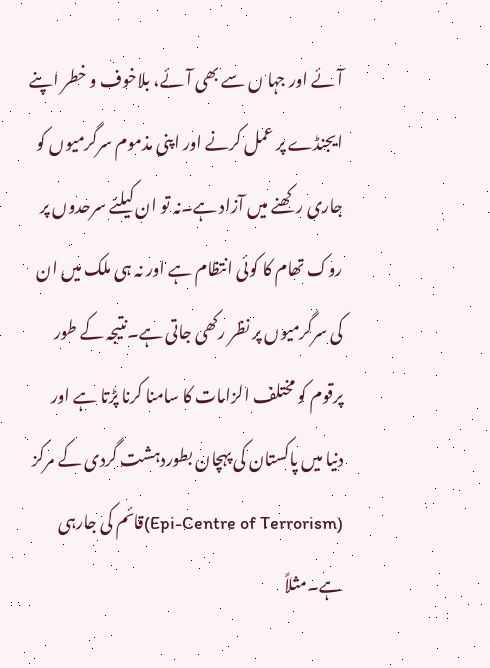آئے اور جہا ں سے بھی آئے، بلاخوف و خطر اپنے ایجنڈے پر عمل کرنے اور اپنی مذموم سرگرمیوں کو جاری رکھنے میں آزاد ہے۔نہ تو ان کیلئے سرحدوں پر روک تھام کا کوئی انتظام ہے اور نہ ہی ملک میں ان کی سرگرمیوں پر نظر رکھی جاتی ہے۔نتیجہ کے طور پرقوم کو مختلف الزامات کا سامنا کرنا پڑتا ہے اور دنیا میں پاکستان کی پہچان بطوردہشت گردی کے مرکز (Epi-Centre of Terrorism)قائم کی جارہی ہے۔مثلاً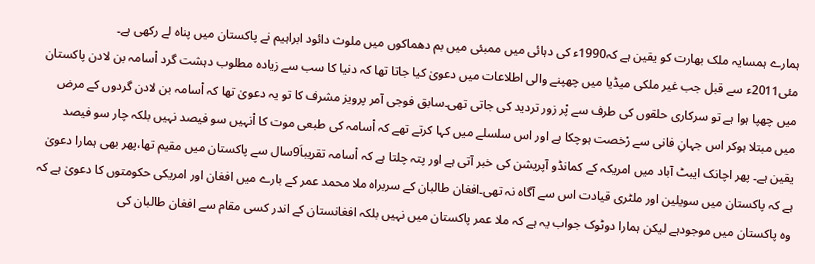ہمارے ہمسایہ ملک بھارت کو یقین ہے کہ1990ء کی دہائی میں ممبئی میں بم دھماکوں میں ملوث دائود ابراہیم نے پاکستان میں پناہ لے رکھی ہے۔
مئی2011ء سے قبل جب غیر ملکی میڈیا میں چھپنے والی اطلاعات میں دعویٰ کیا جاتا تھا کہ دنیا کا سب سے زیادہ مطلوب دہشت گرد اْسامہ بن لادن پاکستان میں چھپا ہوا ہے تو سرکاری حلقوں کی طرف سے پْر زور تردید کی جاتی تھی۔سابق فوجی آمر پرویز مشرف کا تو یہ دعویٰ تھا کہ اْسامہ بن لادن گردوں کے مرض میں مبتلا ہوکر اس جہانِ فانی سے رْخصت ہوچکا ہے اور اس سلسلے میں کہا کرتے تھے کہ اْسامہ کی طبعی موت کا اْنہیں سو فیصد نہیں بلکہ چار سو فیصد یقین ہے۔ پھر اچانک ایبٹ آباد میں امریکہ کے کمانڈو آپریشن کی خبر آتی ہے اور پتہ چلتا ہے کہ اْسامہ تقریباَ9سال سے پاکستان میں مقیم تھا،پھر بھی ہمارا دعویٰ ہے کہ پاکستان میں سویلین اور ملٹری قیادت اس سے آگاہ نہ تھی۔افغان طالبان کے سربراہ ملا محمد عمر کے بارے میں افغان اور امریکی حکومتوں کا دعویٰ ہے کہ وہ پاکستان میں موجودہے لیکن ہمارا دوٹوک جواب یہ ہے کہ ملا عمر پاکستان میں نہیں بلکہ افغانستان کے اندر کسی مقام سے افغان طالبان کی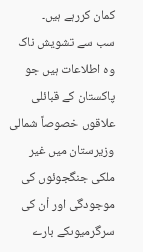کمان کررہے ہیں۔
سب سے تشویش ناک وہ اطلاعات ہیں جو پاکستان کے قبائلی علاقوں خصوصاً شمالی وزیرستان میں غیر ملکی جنگجوئوں کی موجودگی اور اْن کی سرگرمیوںکے بارے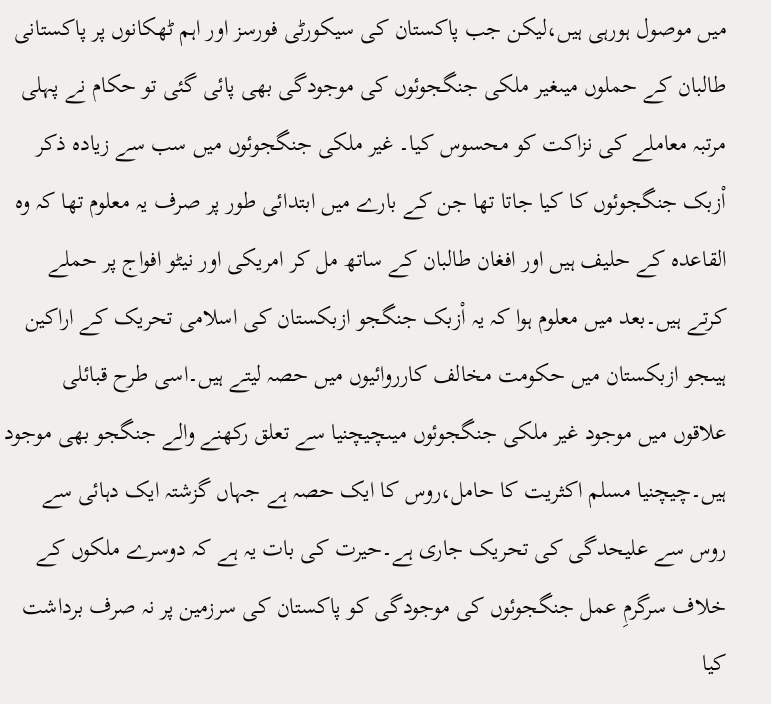میں موصول ہورہی ہیں،لیکن جب پاکستان کی سیکورٹی فورسز اور اہم ٹھکانوں پر پاکستانی طالبان کے حملوں میںغیر ملکی جنگجوئوں کی موجودگی بھی پائی گئی تو حکام نے پہلی مرتبہ معاملے کی نزاکت کو محسوس کیا۔ غیر ملکی جنگجوئوں میں سب سے زیادہ ذکر اْزبک جنگجوئوں کا کیا جاتا تھا جن کے بارے میں ابتدائی طور پر صرف یہ معلوم تھا کہ وہ القاعدہ کے حلیف ہیں اور افغان طالبان کے ساتھ مل کر امریکی اور نیٹو افواج پر حملے کرتے ہیں۔بعد میں معلوم ہوا کہ یہ اْزبک جنگجو ازبکستان کی اسلامی تحریک کے اراکین ہیںجو ازبکستان میں حکومت مخالف کارروائیوں میں حصہ لیتے ہیں۔اسی طرح قبائلی علاقوں میں موجود غیر ملکی جنگجوئوں میںچیچنیا سے تعلق رکھنے والے جنگجو بھی موجود ہیں۔چیچنیا مسلم اکثریت کا حامل،روس کا ایک حصہ ہے جہاں گزشتہ ایک دہائی سے روس سے علیحدگی کی تحریک جاری ہے۔حیرت کی بات یہ ہے کہ دوسرے ملکوں کے خلاف سرگرمِ عمل جنگجوئوں کی موجودگی کو پاکستان کی سرزمین پر نہ صرف برداشت کیا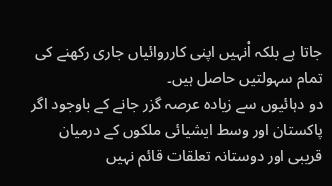جاتا ہے بلکہ اْنہیں اپنی کارروائیاں جاری رکھنے کی تمام سہولتیں حاصل ہیں۔
دو دہائیوں سے زیادہ عرصہ گزر جانے کے باوجود اگر پاکستان اور وسط ایشیائی ملکوں کے درمیان قریبی اور دوستانہ تعلقات قائم نہیں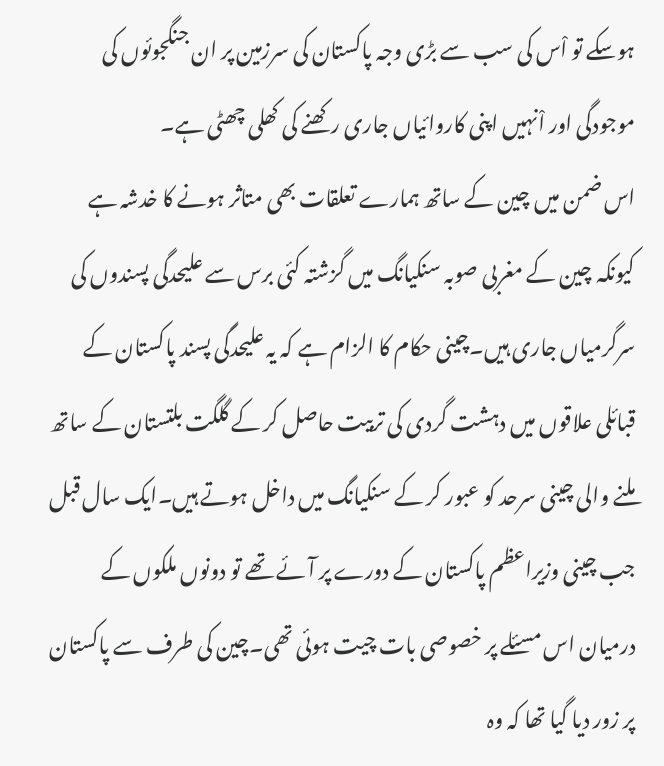ہوسکے تو اْس کی سب سے بڑی وجہ پاکستان کی سرزمین پر ان جنگجوئوں کی موجودگی اور اْنہیں اپنی کاروائیاں جاری رکھنے کی کھلی چھٹی ہے۔
اس ضمن میں چین کے ساتھ ہمارے تعلقات بھی متاثر ہونے کا خدشہ ہے کیونکہ چین کے مغربی صوبہ سنکیانگ میں گزشتہ کئی برس سے علیحدگی پسندوں کی سرگرمیاں جاری ہیں۔چینی حکام کا الزام ہے کہ یہ علیحدگی پسند پاکستان کے قبائلی علاقوں میں دہشت گردی کی تربیت حاصل کر کے گلگت بلتستان کے ساتھ ملنے والی چینی سرحد کو عبور کر کے سنکیانگ میں داخل ہوتے ہیں۔ایک سال قبل جب چینی وزیراعظم پاکستان کے دورے پر آئے تھے تو دونوں ملکوں کے درمیان اس مسئلے پر خصوصی بات چیت ہوئی تھی۔چین کی طرف سے پاکستان پر زور دیا گیا تھا کہ وہ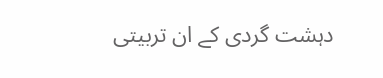دہشت گردی کے ان تربیتی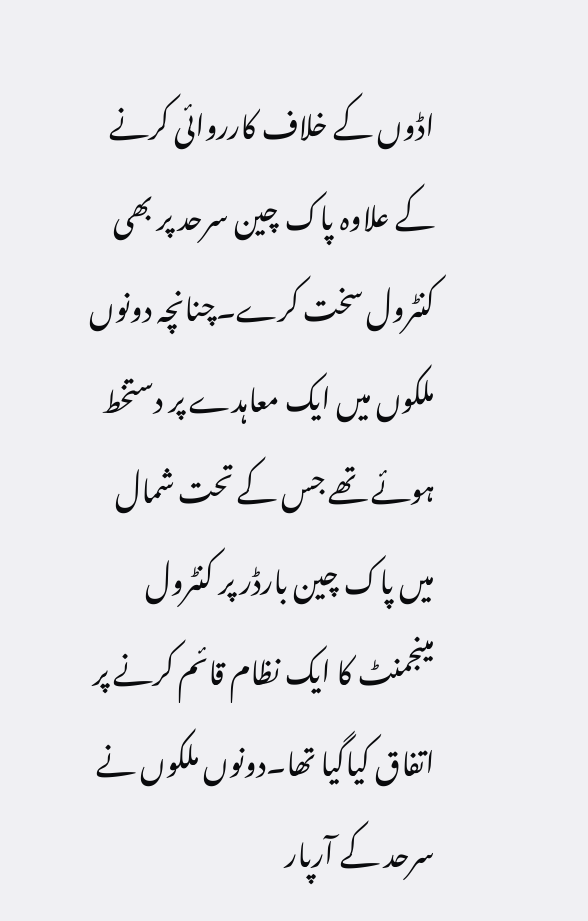اڈوں کے خلاف کارروائی کرنے کے علاوہ پاک چین سرحد پر بھی کنٹرول سخت کرے۔چنانچہ دونوں ملکوں میں ایک معاہدے پر دستخط ہوئے تھے جس کے تحت شمال میں پاک چین بارڈر پر کنٹرول مینجمنٹ کا ایک نظام قائم کرنے پر اتفاق کیاگیا تھا۔دونوں ملکوں نے سرحد کے آرپار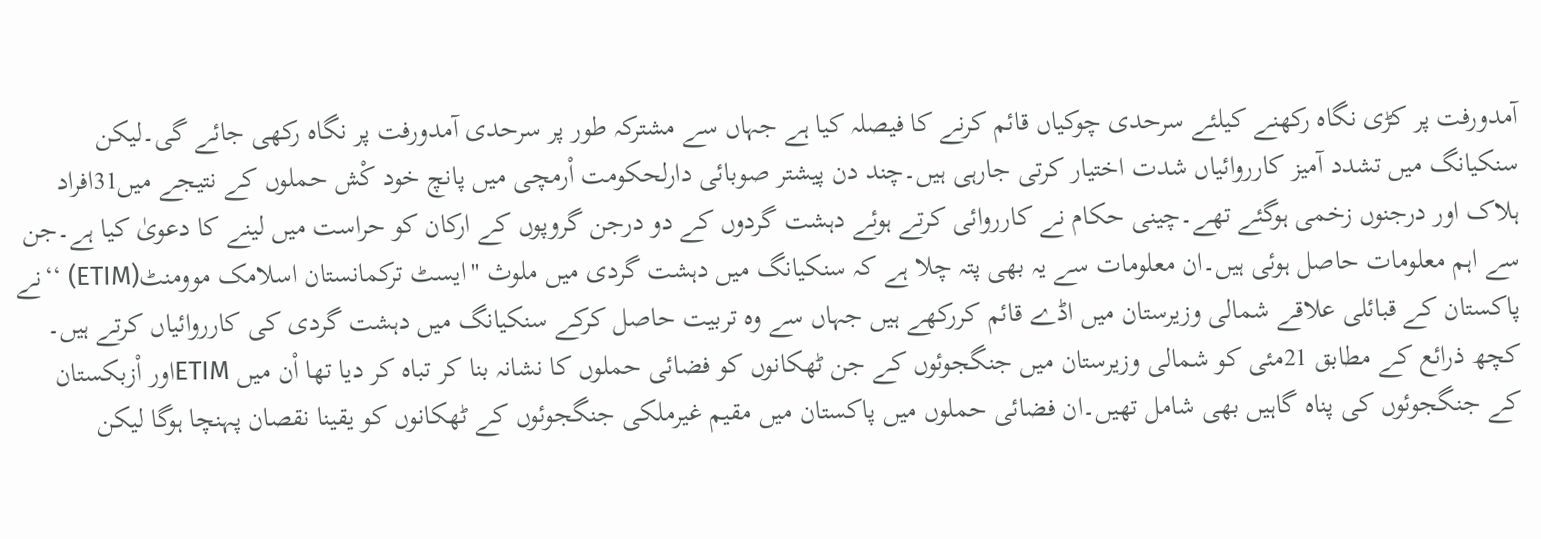آمدورفت پر کڑی نگاہ رکھنے کیلئے سرحدی چوکیاں قائم کرنے کا فیصلہ کیا ہے جہاں سے مشترکہ طور پر سرحدی آمدورفت پر نگاہ رکھی جائے گی۔لیکن سنکیانگ میں تشدد آمیز کارروائیاں شدت اختیار کرتی جارہی ہیں۔چند دن پیشتر صوبائی دارلحکومت اْرمچی میں پانچ خود کْش حملوں کے نتیجے میں31افراد ہلاک اور درجنوں زخمی ہوگئے تھے۔چینی حکام نے کارروائی کرتے ہوئے دہشت گردوں کے دو درجن گروپوں کے ارکان کو حراست میں لینے کا دعویٰ کیا ہے۔جن سے اہم معلومات حاصل ہوئی ہیں۔ان معلومات سے یہ بھی پتہ چلا ہے کہ سنکیانگ میں دہشت گردی میں ملوث ''ایسٹ ترکمانستان اسلامک موومنٹ(ETIM) ‘‘نے پاکستان کے قبائلی علاقے شمالی وزیرستان میں اڈے قائم کررکھے ہیں جہاں سے وہ تربیت حاصل کرکے سنکیانگ میں دہشت گردی کی کارروائیاں کرتے ہیں۔
کچھ ذرائع کے مطابق 21مئی کو شمالی وزیرستان میں جنگجوئوں کے جن ٹھکانوں کو فضائی حملوں کا نشانہ بنا کر تباہ کر دیا تھا اْن میں ETIMاور اْزبکستان کے جنگجوئوں کی پناہ گاہیں بھی شامل تھیں۔ان فضائی حملوں میں پاکستان میں مقیم غیرملکی جنگجوئوں کے ٹھکانوں کو یقینا نقصان پہنچا ہوگا لیکن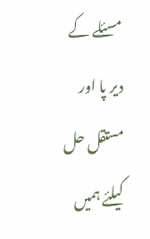مسئلے کے دیر پا اور مستقل حل کیلئے ہمیں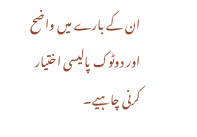ان کے بارے میں واضح اور دوٹوک پالیسی اختیار کرنی چاہیے۔